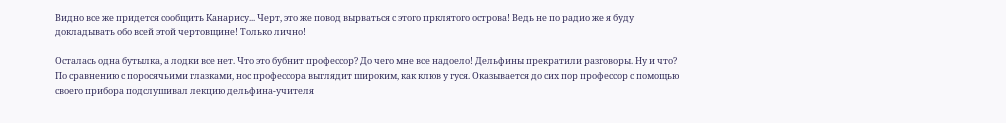Видно все же придется сообщить Канарису... Черт, это же повод вырваться с этого прклятого острова! Ведь не по радио же я буду докладывать обо всей этой чертовщине! Только лично!

Осталась одна бутылка, а лодки все нет. Что это бубнит профессор? До чего мне все надоело! Дельфины прекратили разговоры. Hу и что? По сравнению с поросячьими глазками, нос профессора выглядит широким, как клюв у гуся. Оказывается до сих пор профессор с помощью своего прибора подслушивал лекцию дельфина-учителя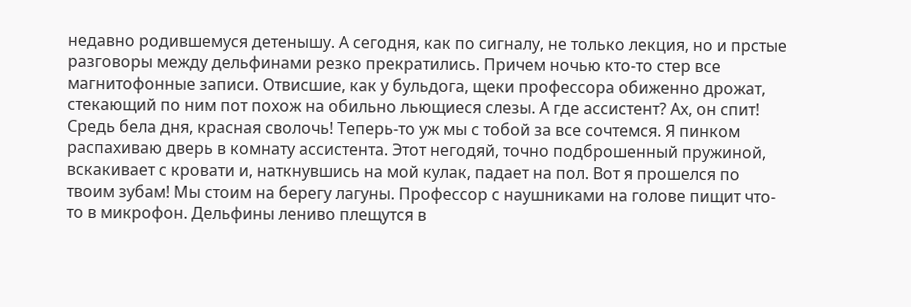недавно родившемуся детенышу. А сегодня, как по сигналу, не только лекция, но и прстые разговоры между дельфинами резко прекратились. Причем ночью кто-то стер все магнитофонные записи. Отвисшие, как у бульдога, щеки профессора обиженно дрожат, стекающий по ним пот похож на обильно льющиеся слезы. А где ассистент? Ах, он спит! Средь бела дня, красная сволочь! Теперь-то уж мы с тобой за все сочтемся. Я пинком распахиваю дверь в комнату ассистента. Этот негодяй, точно подброшенный пружиной, вскакивает с кровати и, наткнувшись на мой кулак, падает на пол. Вот я прошелся по твоим зубам! Мы стоим на берегу лагуны. Профессор с наушниками на голове пищит что-то в микрофон. Дельфины лениво плещутся в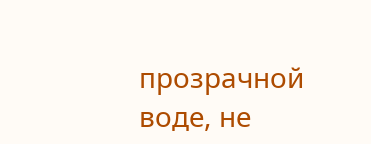прозрачной воде, не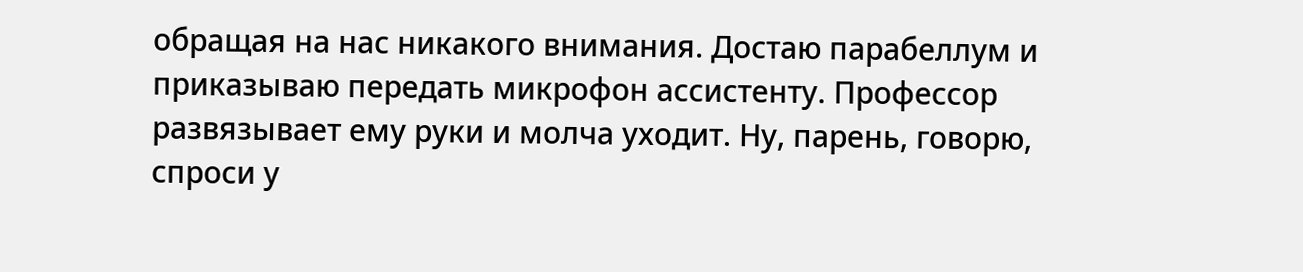обращая на нас никакого внимания. Достаю парабеллум и приказываю передать микрофон ассистенту. Профессор развязывает ему руки и молча уходит. Hу, парень, говорю, спроси у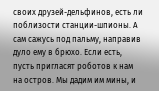своих друзей-дельфинов, есть ли поблизости станции-шпионы. А сам сажусь под пальму, направив дуло ему в брюхо. Если есть, пусть пригласят роботов к нам на остров. Мы дадим им мины, и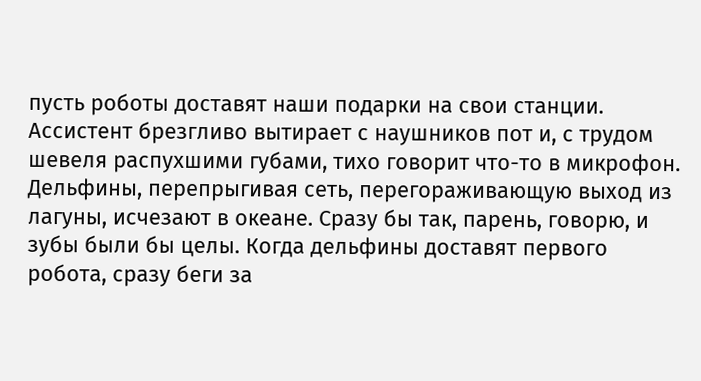пусть роботы доставят наши подарки на свои станции. Ассистент брезгливо вытирает с наушников пот и, с трудом шевеля распухшими губами, тихо говорит что-то в микрофон. Дельфины, перепрыгивая сеть, перегораживающую выход из лагуны, исчезают в океане. Сразу бы так, парень, говорю, и зубы были бы целы. Когда дельфины доставят первого робота, сразу беги за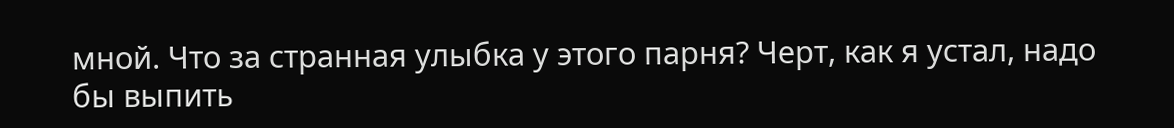мной. Что за странная улыбка у этого парня? Черт, как я устал, надо бы выпить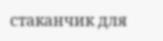стаканчик для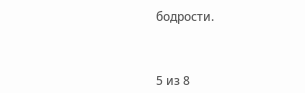бодрости.



5 из 8